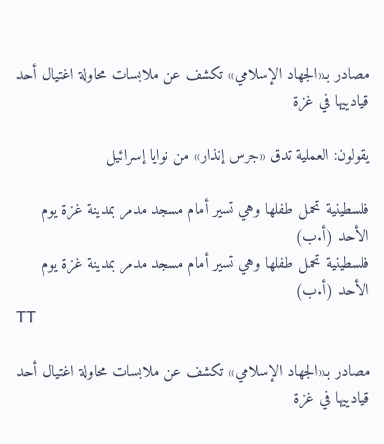مصادر بـ«الجهاد الإسلامي» تكشف عن ملابسات محاولة اغتيال أحد قيادييها في غزة

يقولون: العملية تدق «جرس إنذار» من نوايا إسرائيل

فلسطينية تحمل طفلها وهي تسير أمام مسجد مدمر بمدينة غزة يوم الأحد (أ.ب)
فلسطينية تحمل طفلها وهي تسير أمام مسجد مدمر بمدينة غزة يوم الأحد (أ.ب)
TT

مصادر بـ«الجهاد الإسلامي» تكشف عن ملابسات محاولة اغتيال أحد قيادييها في غزة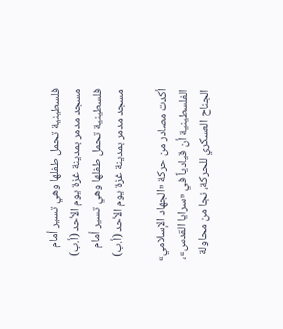فلسطينية تحمل طفلها وهي تسير أمام مسجد مدمر بمدينة غزة يوم الأحد (أ.ب)
فلسطينية تحمل طفلها وهي تسير أمام مسجد مدمر بمدينة غزة يوم الأحد (أ.ب)

أكدت مصادر من حركة «الجهاد الإسلامي» الفلسطينية أن قيادياً في «سرايا القدس»، الجناح العسكري للحركة، نجا من محاولة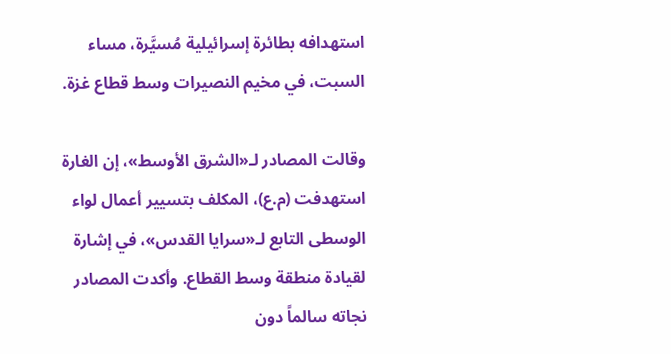استهدافه بطائرة إسرائيلية مُسيَّرة، مساء السبت، في مخيم النصيرات وسط قطاع غزة.

وقالت المصادر لـ«الشرق الأوسط»، إن الغارة استهدفت (م.ع)، المكلف بتسيير أعمال لواء الوسطى التابع لـ«سرايا القدس»، في إشارة لقيادة منطقة وسط القطاع. وأكدت المصادر نجاته سالماً دون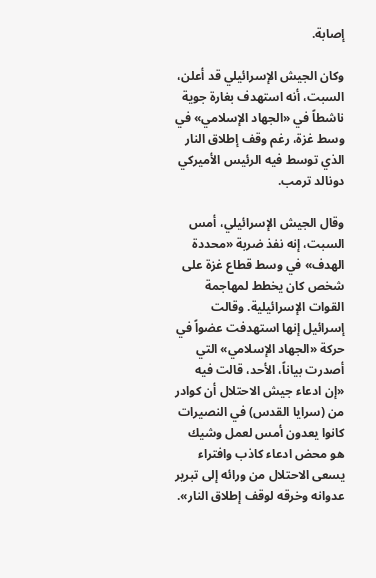إصابة.

وكان الجيش الإسرائيلي قد أعلن، السبت، أنه استهدف بغارة جوية ناشطاً في «الجهاد الإسلامي» في وسط غزة، رغم وقف إطلاق النار الذي توسط فيه الرئيس الأميركي دونالد ترمب.

وقال الجيش الإسرائيلي، أمس السبت، إنه نفذ ضربة «محددة الهدف» في وسط قطاع غزة على شخص كان يخطط لمهاجمة القوات الإسرائيلية. وقالت إسرائيل إنها استهدفت عضواً في حركة «الجهاد الإسلامي» التي أصدرت بياناً، الأحد، قالت فيه «إن ادعاء جيش الاحتلال أن كوادر من (سرايا القدس) في النصيرات كانوا يعدون أمس لعمل وشيك هو محض ادعاء كاذب وافتراء يسعى الاحتلال من ورائه إلى تبرير عدوانه وخرقه لوقف إطلاق النار».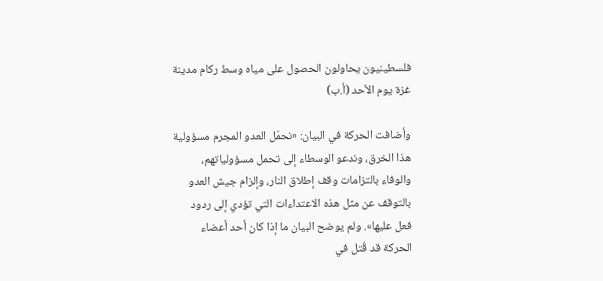فلسطينيون يحاولون الحصول على مياه وسط ركام مدينة غزة يوم الأحد (أ.ب)

وأضافت الحركة في البيان: «نحمّل العدو المجرم مسؤولية هذا الخرق، وندعو الوسطاء إلى تحمل مسؤولياتهم، والوفاء بالتزامات وقف إطلاق النار، وإلزام جيش العدو بالتوقف عن مثل هذه الاعتداءات التي تؤدي إلى ردود فعل عليها». ولم يوضح البيان ما إذا كان أحد أعضاء الحركة قد قُتل في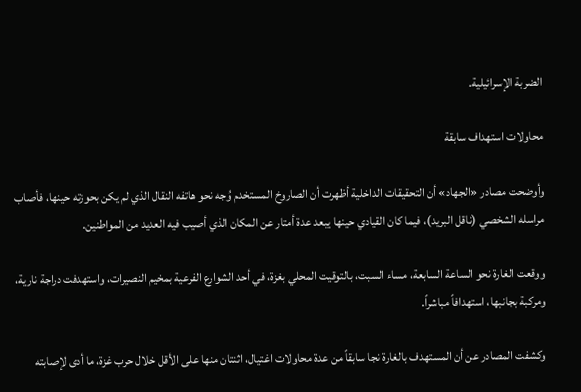الضربة الإسرائيلية.

محاولات استهداف سابقة

وأوضحت مصادر «الجهاد» أن التحقيقات الداخلية أظهرت أن الصاروخ المستخدم وُجه نحو هاتفه النقال الذي لم يكن بحوزته حينها، فأصاب مراسله الشخصي (ناقل البريد)، فيما كان القيادي حينها يبعد عدة أمتار عن المكان الذي أصيب فيه العديد من المواطنين.

ووقعت الغارة نحو الساعة السابعة، مساء السبت، بالتوقيت المحلي بغزة، في أحد الشوارع الفرعية بمخيم النصيرات، واستهدفت دراجة نارية، ومركبة بجانبها، استهدافاً مباشراً.

وكشفت المصادر عن أن المستهدف بالغارة نجا سابقاً من عدة محاولات اغتيال، اثنتان منها على الأقل خلال حرب غزة، ما أدى لإصابته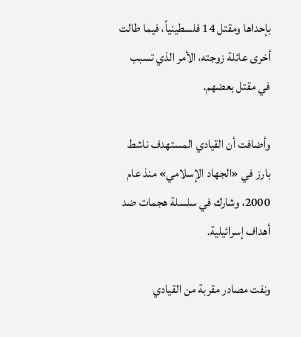بإحداها ومقتل 14 فلسطينياً، فيما طالت أخرى عائلة زوجته، الأمر الذي تسبب في مقتل بعضهم.

وأضافت أن القيادي المستهدف ناشط بارز في «الجهاد الإسلامي» منذ عام 2000، وشارك في سلسلة هجمات ضد أهداف إسرائيلية.

ونفت مصادر مقربة من القيادي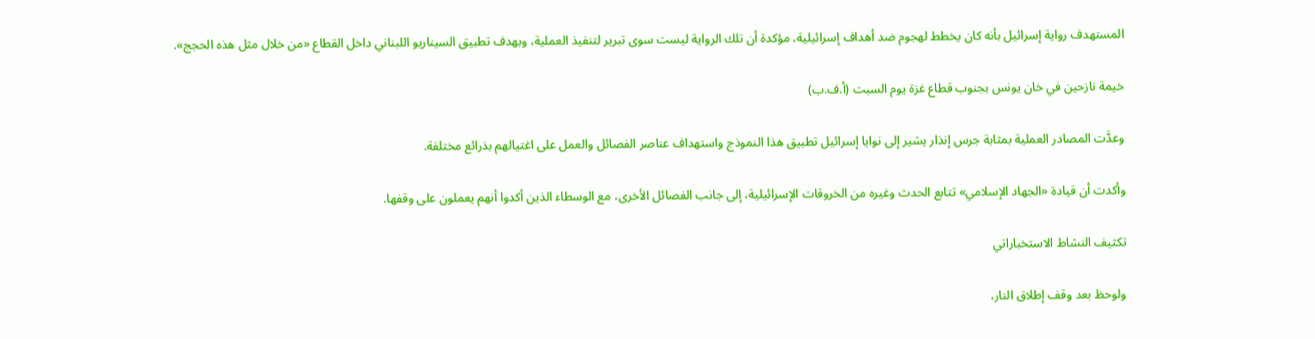المستهدف رواية إسرائيل بأنه كان يخطط لهجوم ضد أهداف إسرائيلية، مؤكدة أن تلك الرواية ليست سوى تبرير لتنفيذ العملية، وبهدف تطبيق السيناريو اللبناني داخل القطاع «من خلال مثل هذه الحجج».

خيمة نازحين في خان يونس بجنوب قطاع غزة يوم السبت (أ.ف.ب)

وعدَّت المصادر العملية بمثابة جرس إنذار يشير إلى نوايا إسرائيل تطبيق هذا النموذج واستهداف عناصر الفصائل والعمل على اغتيالهم بذرائع مختلفة.

وأكدت أن قيادة «الجهاد الإسلامي» تتابع الحدث وغيره من الخروقات الإسرائيلية، إلى جانب الفصائل الأخرى، مع الوسطاء الذين أكدوا أنهم يعملون على وقفها.

تكثيف النشاط الاستخباراتي

ولوحظ بعد وقف إطلاق النار،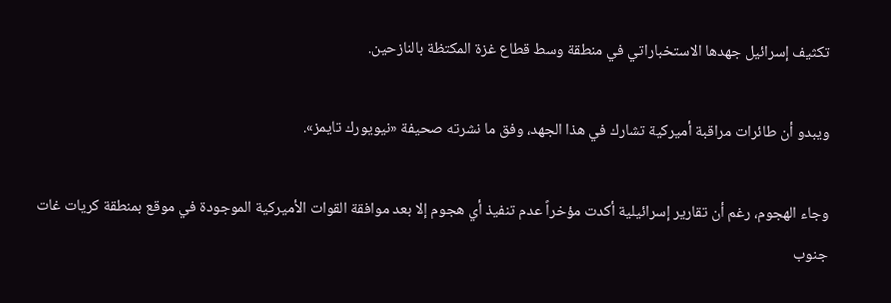تكثيف إسرائيل جهدها الاستخباراتي في منطقة وسط قطاع غزة المكتظة بالنازحين.

ويبدو أن طائرات مراقبة أميركية تشارك في هذا الجهد، وفق ما نشرته صحيفة «نيويورك تايمز».

وجاء الهجوم، رغم أن تقارير إسرائيلية أكدت مؤخراً عدم تنفيذ أي هجوم إلا بعد موافقة القوات الأميركية الموجودة في موقع بمنطقة كريات غات جنوب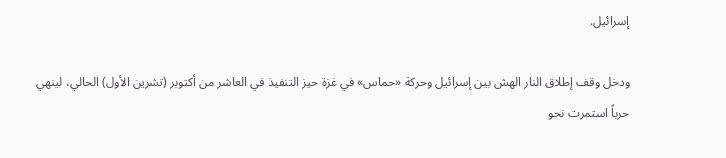إسرائيل.

ودخل وقف إطلاق النار الهش بين إسرائيل وحركة «حماس» في غزة حيز التنفيذ في العاشر من أكتوبر (تشرين الأول) الحالي، لينهي حرباً استمرت نحو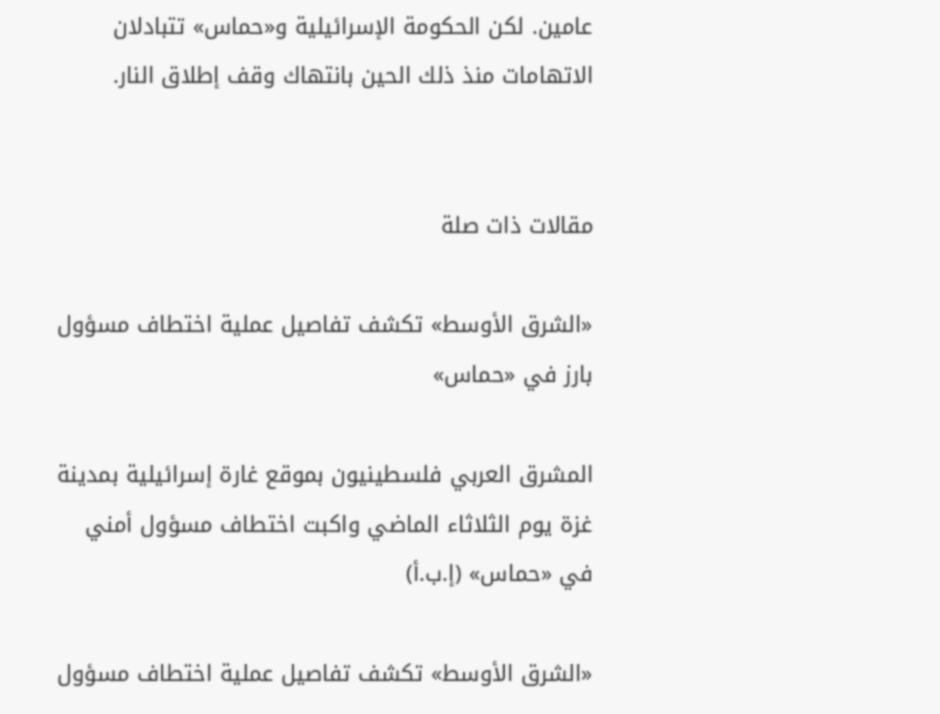عامين. لكن الحكومة الإسرائيلية و«حماس» تتبادلان الاتهامات منذ ذلك الحين بانتهاك وقف إطلاق النار.


مقالات ذات صلة

«الشرق الأوسط» تكشف تفاصيل عملية اختطاف مسؤول بارز في «حماس»

المشرق العربي فلسطينيون بموقع غارة إسرائيلية بمدينة غزة يوم الثلاثاء الماضي واكبت اختطاف مسؤول أمني في «حماس» (إ.ب.أ)

«الشرق الأوسط» تكشف تفاصيل عملية اختطاف مسؤول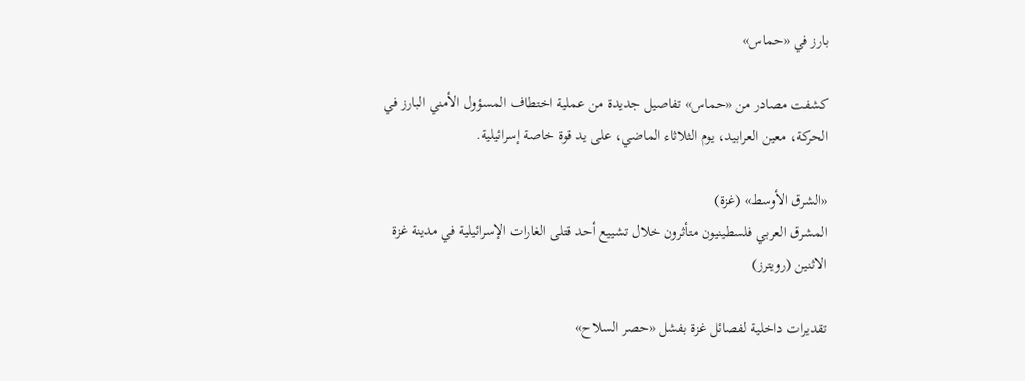بارز في «حماس»

كشفت مصادر من «حماس» تفاصيل جديدة من عملية اختطاف المسؤول الأمني البارز في الحركة، معين العرابيد، يوم الثلاثاء الماضي، على يد قوة خاصة إسرائيلية.

«الشرق الأوسط» (غزة)
المشرق العربي فلسطينيون متأثرون خلال تشييع أحد قتلى الغارات الإسرائيلية في مدينة غزة الاثنين (رويترز)

تقديرات داخلية لفصائل غزة بفشل «حصر السلاح»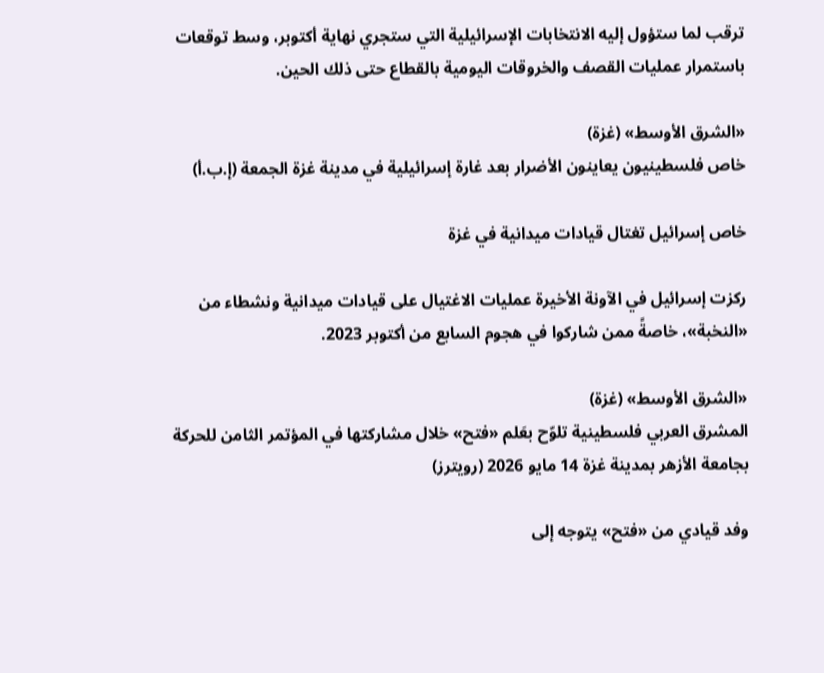ترقب لما ستؤول إليه الانتخابات الإسرائيلية التي ستجري نهاية أكتوبر، وسط توقعات باستمرار عمليات القصف والخروقات اليومية بالقطاع حتى ذلك الحين.

«الشرق الأوسط» (غزة)
خاص فلسطينيون يعاينون الأضرار بعد غارة إسرائيلية في مدينة غزة الجمعة (إ.ب.أ)

خاص إسرائيل تغتال قيادات ميدانية في غزة

ركزت إسرائيل في الآونة الأخيرة عمليات الاغتيال على قيادات ميدانية ونشطاء من «النخبة»، خاصةً ممن شاركوا في هجوم السابع من أكتوبر 2023.

«الشرق الأوسط» (غزة)
المشرق العربي فلسطينية تلوّح بعَلم «فتح» خلال مشاركتها في المؤتمر الثامن للحركة بجامعة الأزهر بمدينة غزة 14 مايو 2026 (رويترز)

وفد قيادي من «فتح» يتوجه إلى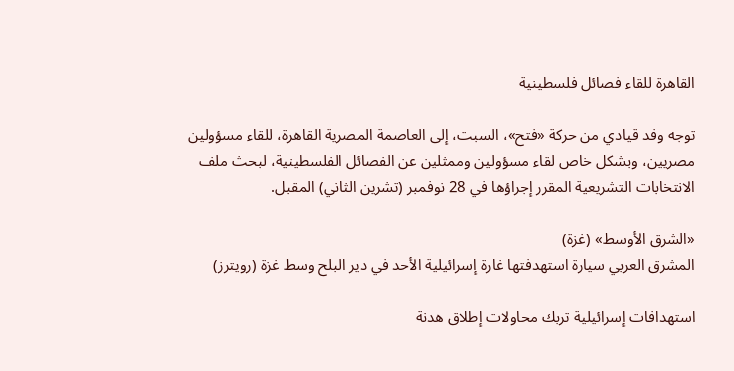القاهرة للقاء فصائل فلسطينية

توجه وفد قيادي من حركة «فتح»، السبت، إلى العاصمة المصرية القاهرة، للقاء مسؤولين مصريين، وبشكل خاص لقاء مسؤولين وممثلين عن الفصائل الفلسطينية، لبحث ملف الانتخابات التشريعية المقرر إجراؤها في 28 نوفمبر (تشرين الثاني) المقبل.

«الشرق الأوسط» (غزة)
المشرق العربي سيارة استهدفتها غارة إسرائيلية الأحد في دير البلح وسط غزة (رويترز)

استهدافات إسرائيلية تربك محاولات إطلاق هدنة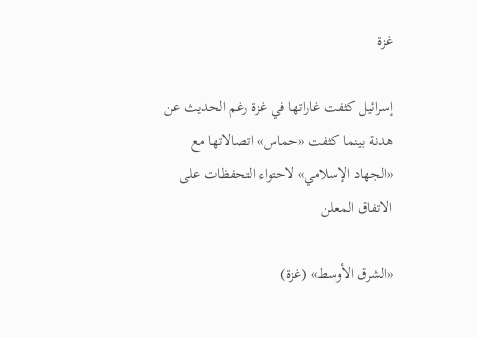غزة

إسرائيل كثفت غاراتها في غزة رغم الحديث عن هدنة بينما كثفت «حماس» اتصالاتها مع «الجهاد الإسلامي» لاحتواء التحفظات على الاتفاق المعلن

«الشرق الأوسط» (غزة)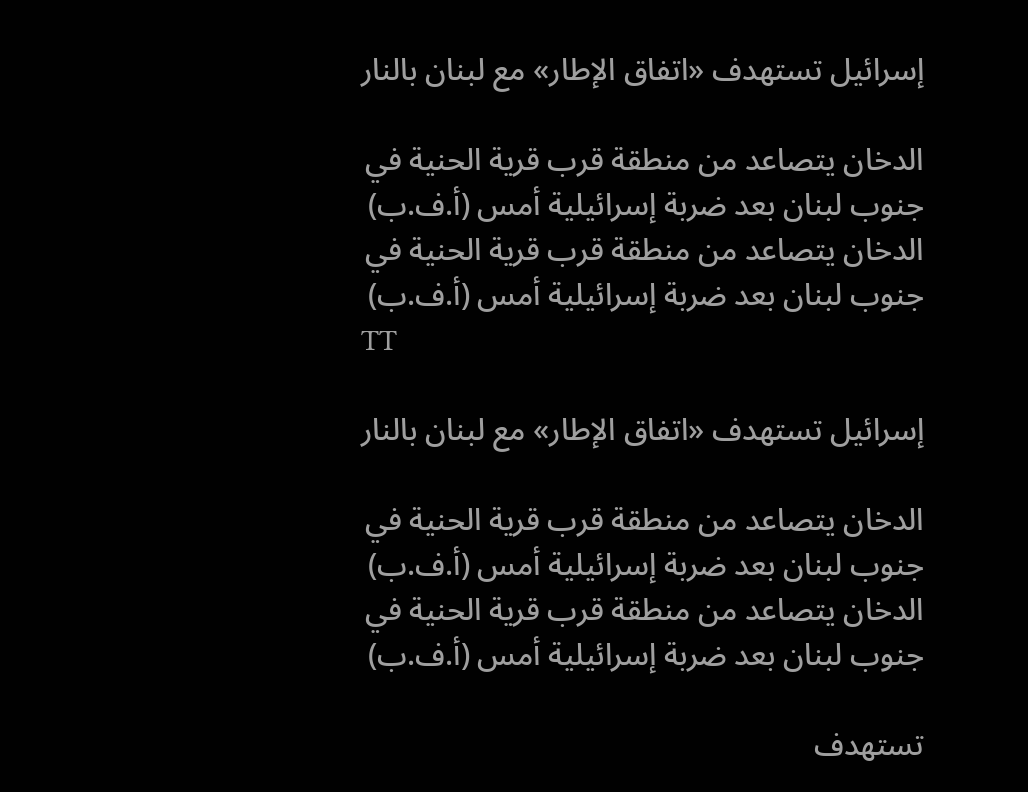إسرائيل تستهدف «اتفاق الإطار» مع لبنان بالنار

الدخان يتصاعد من منطقة قرب قرية الحنية في جنوب لبنان بعد ضربة إسرائيلية أمس (أ.ف.ب)
الدخان يتصاعد من منطقة قرب قرية الحنية في جنوب لبنان بعد ضربة إسرائيلية أمس (أ.ف.ب)
TT

إسرائيل تستهدف «اتفاق الإطار» مع لبنان بالنار

الدخان يتصاعد من منطقة قرب قرية الحنية في جنوب لبنان بعد ضربة إسرائيلية أمس (أ.ف.ب)
الدخان يتصاعد من منطقة قرب قرية الحنية في جنوب لبنان بعد ضربة إسرائيلية أمس (أ.ف.ب)

تستهدف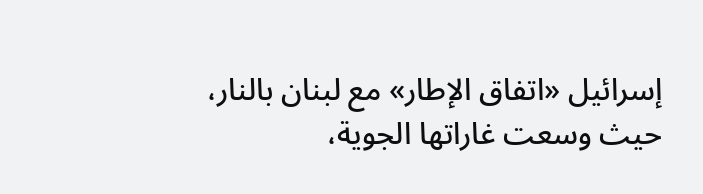إسرائيل «اتفاق الإطار» مع لبنان بالنار، حيث وسعت غاراتها الجوية،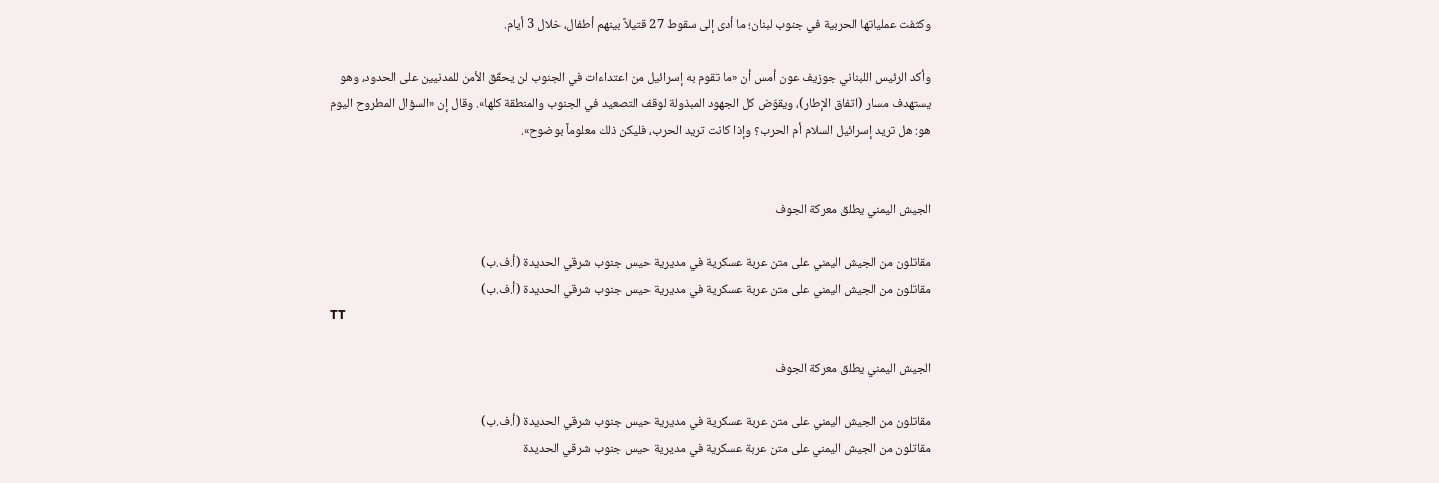وكثفت عملياتها الحربية في جنوب لبنان؛ ما أدى إلى سقوط 27 قتيلاً بينهم أطفال، خلال 3 أيام.

وأكد الرئيس اللبناني جوزيف عون أمس أن «ما تقوم به إسرائيل من اعتداءات في الجنوب لن يحقّق الأمن للمدنيين على الحدود، وهو يستهدف مسار (اتفاق الإطار)، ويقوّض كل الجهود المبذولة لوقف التصعيد في الجنوب والمنطقة كلها». وقال إن «السؤال المطروح اليوم هو: هل تريد إسرائيل السلام أم الحرب؟ وإذا كانت تريد الحرب، فليكن ذلك معلوماً بوضوح».


الجيش اليمني يطلق معركة الجوف

مقاتلون من الجيش اليمني على متن عربة عسكرية في مديرية حيس جنوب شرقي الحديدة (أ.ف.ب)
مقاتلون من الجيش اليمني على متن عربة عسكرية في مديرية حيس جنوب شرقي الحديدة (أ.ف.ب)
TT

الجيش اليمني يطلق معركة الجوف

مقاتلون من الجيش اليمني على متن عربة عسكرية في مديرية حيس جنوب شرقي الحديدة (أ.ف.ب)
مقاتلون من الجيش اليمني على متن عربة عسكرية في مديرية حيس جنوب شرقي الحديدة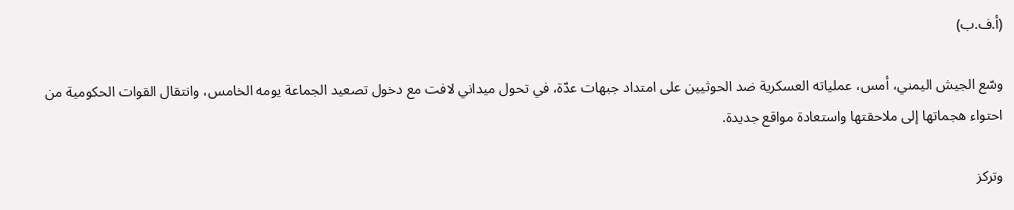(أ.ف.ب)

وسّع الجيش اليمني، أمس، عملياته العسكرية ضد الحوثيين على امتداد جبهات عدّة، في تحول ميداني لافت مع دخول تصعيد الجماعة يومه الخامس، وانتقال القوات الحكومية من احتواء هجماتها إلى ملاحقتها واستعادة مواقع جديدة.

وتركز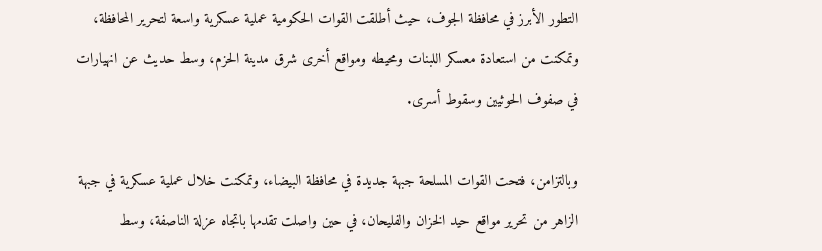التطور الأبرز في محافظة الجوف، حيث أطلقت القوات الحكومية عملية عسكرية واسعة لتحرير المحافظة، وتمكنت من استعادة معسكر اللبنات ومحيطه ومواقع أخرى شرق مدينة الحزم، وسط حديث عن انهيارات في صفوف الحوثيين وسقوط أسرى.

وبالتزامن، فتحت القوات المسلحة جبهة جديدة في محافظة البيضاء، وتمكنت خلال عملية عسكرية في جبهة الزاهر من تحرير مواقع حيد الخزان والفليحان، في حين واصلت تقدمها باتجاه عزلة الناصفة، وسط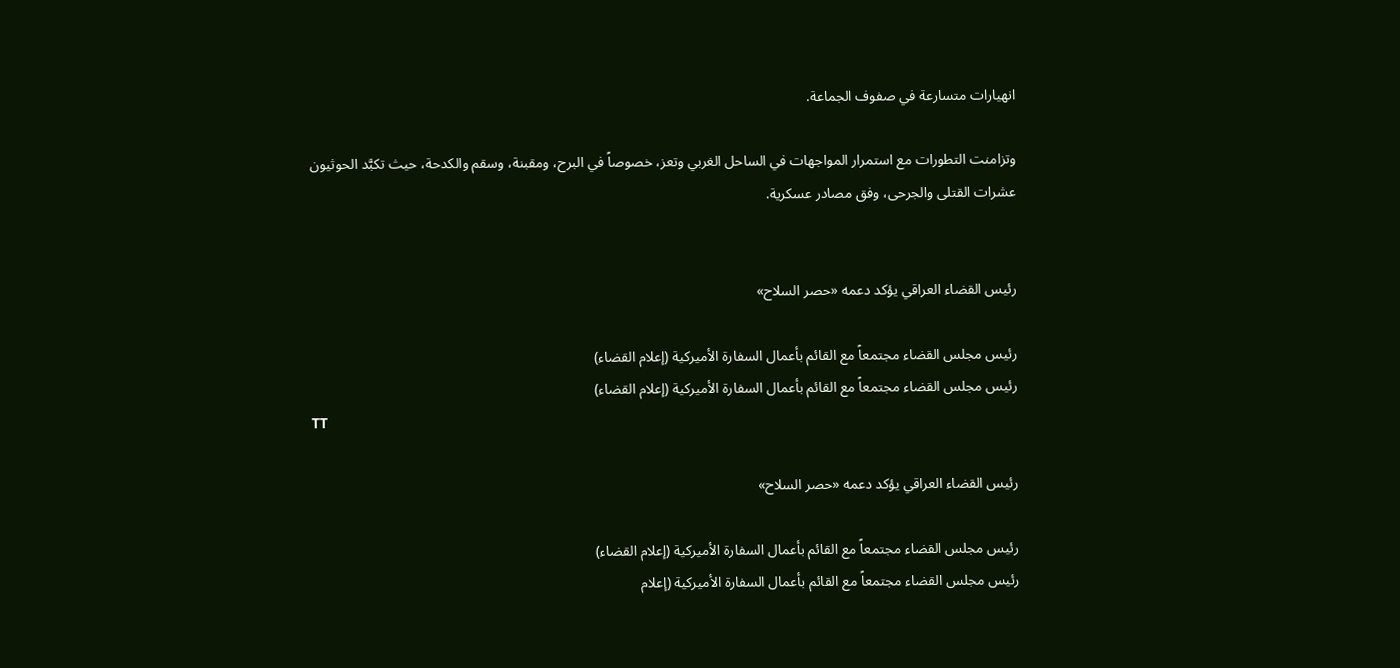انهيارات متسارعة في صفوف الجماعة.

وتزامنت التطورات مع استمرار المواجهات في الساحل الغربي وتعز، خصوصاً في البرح، ومقبنة، وسقم والكدحة، حيث تكبَّد الحوثيون عشرات القتلى والجرحى، وفق مصادر عسكرية.


رئيس القضاء العراقي يؤكد دعمه «حصر السلاح»

رئيس مجلس القضاء مجتمعاً مع القائم بأعمال السفارة الأميركية (إعلام القضاء)
رئيس مجلس القضاء مجتمعاً مع القائم بأعمال السفارة الأميركية (إعلام القضاء)
TT

رئيس القضاء العراقي يؤكد دعمه «حصر السلاح»

رئيس مجلس القضاء مجتمعاً مع القائم بأعمال السفارة الأميركية (إعلام القضاء)
رئيس مجلس القضاء مجتمعاً مع القائم بأعمال السفارة الأميركية (إعلام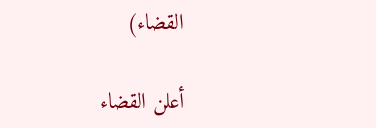القضاء)

أعلن القضاء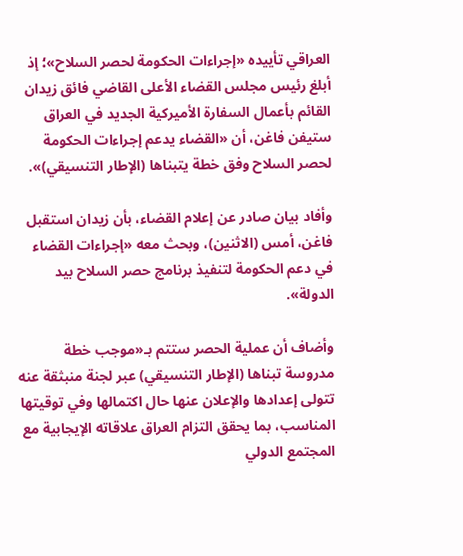العراقي تأييده «إجراءات الحكومة لحصر السلاح»؛ إذ أبلغ رئيس مجلس القضاء الأعلى القاضي فائق زيدان القائم بأعمال السفارة الأميركية الجديد في العراق ستيفن فاغن، أن «القضاء يدعم إجراءات الحكومة لحصر السلاح وفق خطة يتبناها (الإطار التنسيقي)».

وأفاد بيان صادر عن إعلام القضاء، بأن زيدان استقبل فاغن، أمس (الاثنين)، وبحث معه «إجراءات القضاء في دعم الحكومة لتنفيذ برنامج حصر السلاح بيد الدولة».

وأضاف أن عملية الحصر ستتم بـ«موجب خطة مدروسة تبناها (الإطار التنسيقي) عبر لجنة منبثقة عنه تتولى إعدادها والإعلان عنها حال اكتمالها وفي توقيتها المناسب، بما يحقق التزام العراق علاقاته الإيجابية مع المجتمع الدولي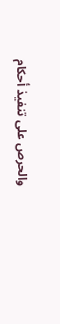والحرص على تنفيذ أحكام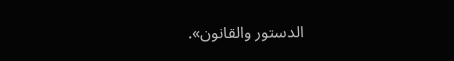الدستور والقانون».